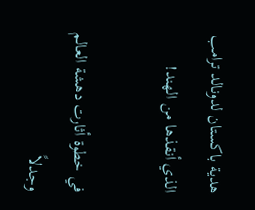هدية باكستان لدونالد ترامب الذي أنقذها من الهند!

في خطوة أثارت دهشة العالم وجدلاً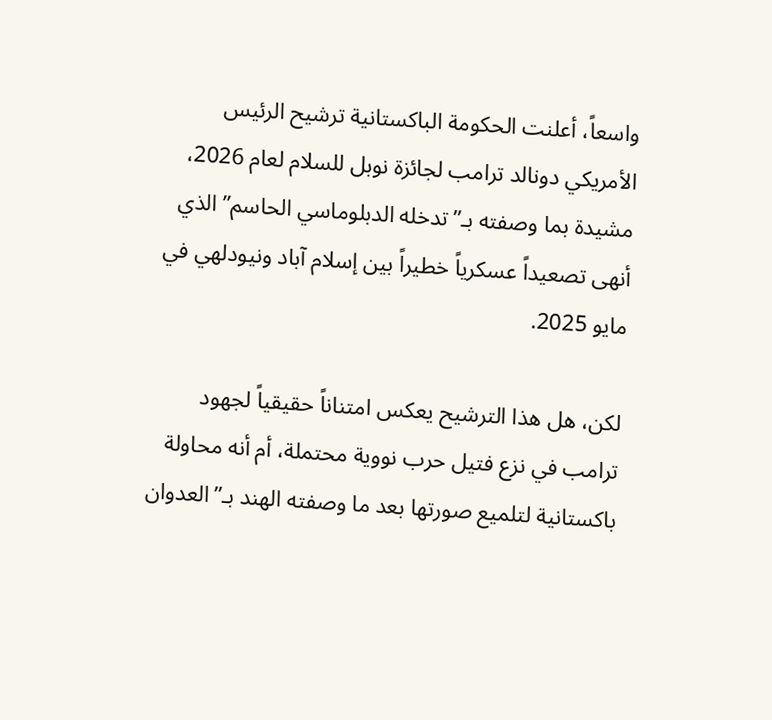واسعاً، أعلنت الحكومة الباكستانية ترشيح الرئيس الأمريكي دونالد ترامب لجائزة نوبل للسلام لعام 2026، مشيدة بما وصفته بـ”تدخله الدبلوماسي الحاسم” الذي أنهى تصعيداً عسكرياً خطيراً بين إسلام آباد ونيودلهي في مايو 2025.

لكن، هل هذا الترشيح يعكس امتناناً حقيقياً لجهود ترامب في نزع فتيل حرب نووية محتملة، أم أنه محاولة باكستانية لتلميع صورتها بعد ما وصفته الهند بـ”العدوان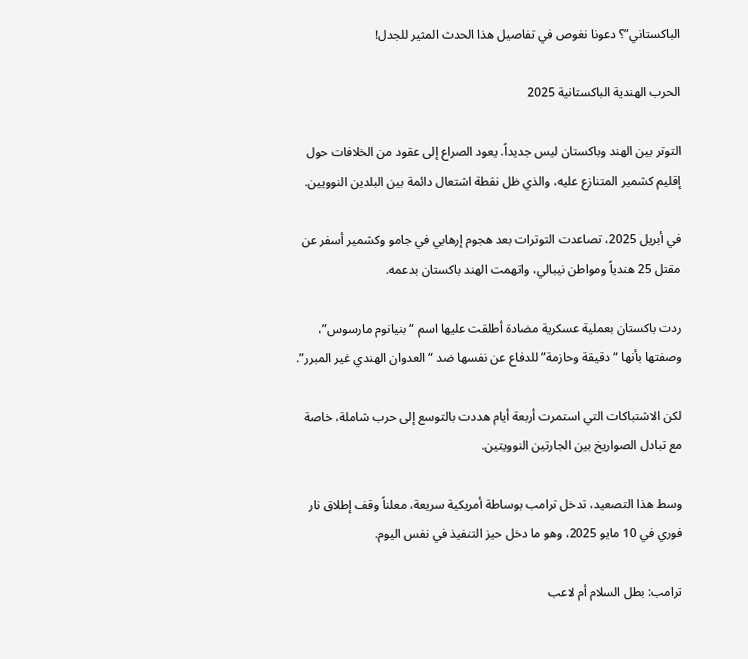الباكستاني”؟ دعونا نغوص في تفاصيل هذا الحدث المثير للجدل!

الحرب الهندية الباكستانية 2025

التوتر بين الهند وباكستان ليس جديداً. يعود الصراع إلى عقود من الخلافات حول إقليم كشمير المتنازع عليه، والذي ظل نقطة اشتعال دائمة بين البلدين النوويين.

في أبريل 2025، تصاعدت التوترات بعد هجوم إرهابي في جامو وكشمير أسفر عن مقتل 25 هندياً ومواطن نيبالي، واتهمت الهند باكستان بدعمه.

ردت باكستان بعملية عسكرية مضادة أطلقت عليها اسم “بنيانوم مارسوس”، وصفتها بأنها “دقيقة وحازمة” للدفاع عن نفسها ضد “العدوان الهندي غير المبرر”.

لكن الاشتباكات التي استمرت أربعة أيام هددت بالتوسع إلى حرب شاملة، خاصة مع تبادل الصواريخ بين الجارتين النوويتين.

وسط هذا التصعيد، تدخل ترامب بوساطة أمريكية سريعة، معلناً وقف إطلاق نار فوري في 10 مايو 2025، وهو ما دخل حيز التنفيذ في نفس اليوم.

ترامب: بطل السلام أم لاعب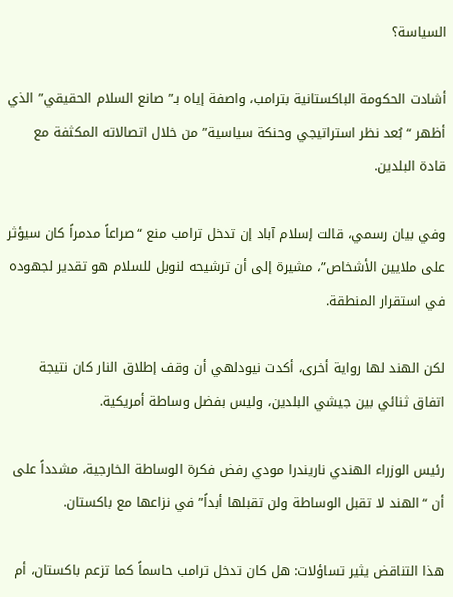السياسة؟

أشادت الحكومة الباكستانية بترامب، واصفة إياه بـ”صانع السلام الحقيقي” الذي أظهر “بُعد نظر استراتيجي وحنكة سياسية” من خلال اتصالاته المكثفة مع قادة البلدين.

وفي بيان رسمي، قالت إسلام آباد إن تدخل ترامب منع “صراعاً مدمراً كان سيؤثر على ملايين الأشخاص”، مشيرة إلى أن ترشيحه لنوبل للسلام هو تقدير لجهوده في استقرار المنطقة.

لكن الهند لها رواية أخرى، أكدت نيودلهي أن وقف إطلاق النار كان نتيجة اتفاق ثنائي بين جيشي البلدين، وليس بفضل وساطة أمريكية.

رئيس الوزراء الهندي ناريندرا مودي رفض فكرة الوساطة الخارجية، مشدداً على أن “الهند لا تقبل الوساطة ولن تقبلها أبداً” في نزاعها مع باكستان.

هذا التناقض يثير تساؤلات: هل كان تدخل ترامب حاسماً كما تزعم باكستان، أم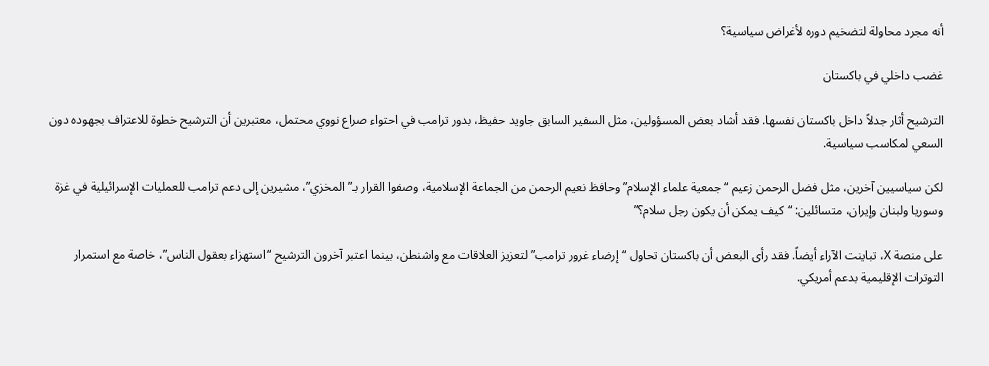أنه مجرد محاولة لتضخيم دوره لأغراض سياسية؟

غضب داخلي في باكستان

الترشيح أثار جدلاً داخل باكستان نفسها. فقد أشاد بعض المسؤولين، مثل السفير السابق جاويد حفيظ، بدور ترامب في احتواء صراع نووي محتمل، معتبرين أن الترشيح خطوة للاعتراف بجهوده دون السعي لمكاسب سياسية.

لكن سياسيين آخرين، مثل فضل الرحمن زعيم “جمعية علماء الإسلام” وحافظ نعيم الرحمن من الجماعة الإسلامية، وصفوا القرار بـ”المخزي”، مشيرين إلى دعم ترامب للعمليات الإسرائيلية في غزة وسوريا ولبنان وإيران، متسائلين: “كيف يمكن أن يكون رجل سلام؟”

على منصة X، تباينت الآراء أيضاً. فقد رأى البعض أن باكستان تحاول “إرضاء غرور ترامب” لتعزيز العلاقات مع واشنطن، بينما اعتبر آخرون الترشيح “استهزاء بعقول الناس”، خاصة مع استمرار التوترات الإقليمية بدعم أمريكي.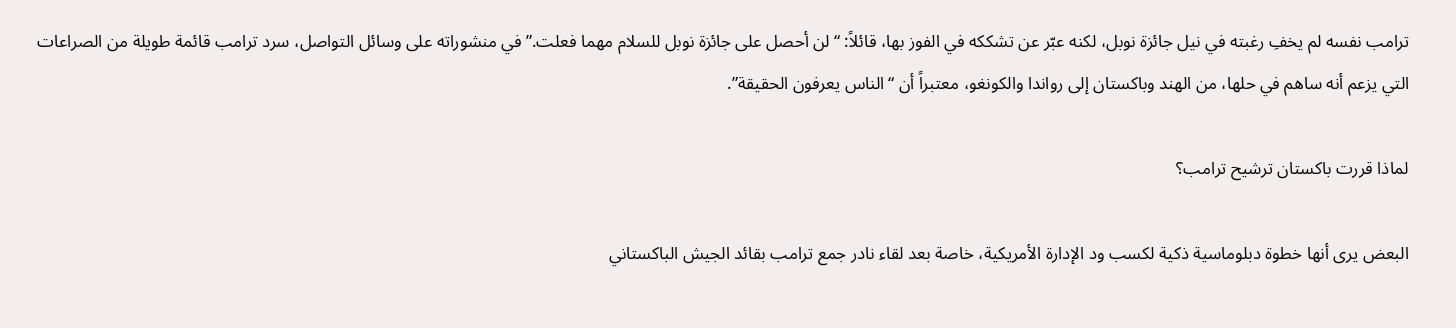ترامب نفسه لم يخفِ رغبته في نيل جائزة نوبل، لكنه عبّر عن تشككه في الفوز بها، قائلاً: “لن أحصل على جائزة نوبل للسلام مهما فعلت.” في منشوراته على وسائل التواصل، سرد ترامب قائمة طويلة من الصراعات التي يزعم أنه ساهم في حلها، من الهند وباكستان إلى رواندا والكونغو، معتبراً أن “الناس يعرفون الحقيقة”.

لماذا قررت باكستان ترشيح ترامب؟

البعض يرى أنها خطوة دبلوماسية ذكية لكسب ود الإدارة الأمريكية، خاصة بعد لقاء نادر جمع ترامب بقائد الجيش الباكستاني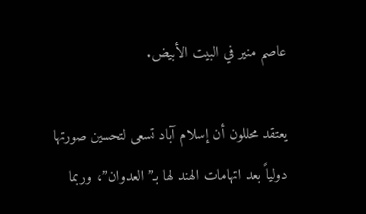عاصم منير في البيت الأبيض.

يعتقد محللون أن إسلام آباد تسعى لتحسين صورتها دولياً بعد اتهامات الهند لها بـ”العدوان”، وربما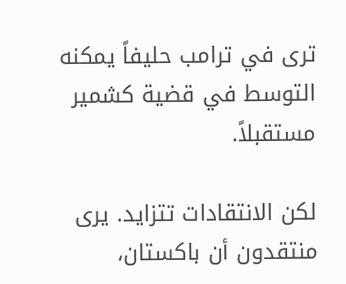ترى في ترامب حليفاً يمكنه التوسط في قضية كشمير مستقبلاً.

لكن الانتقادات تتزايد. يرى منتقدون أن باكستان،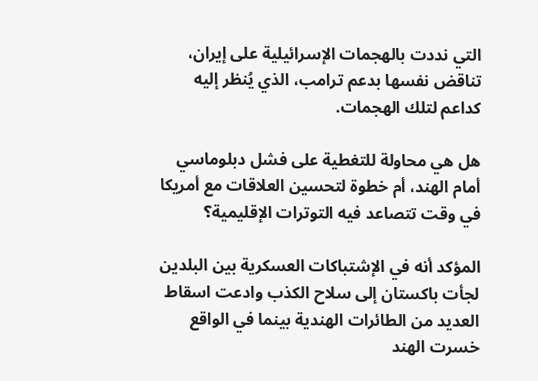التي نددت بالهجمات الإسرائيلية على إيران، تناقض نفسها بدعم ترامب، الذي يُنظر إليه كداعم لتلك الهجمات.

هل هي محاولة للتغطية على فشل دبلوماسي أمام الهند، أم خطوة لتحسين العلاقات مع أمريكا في وقت تتصاعد فيه التوترات الإقليمية؟

المؤكد أنه في الإشتباكات العسكرية بين البلدين لجأت باكستان إلى سلاح الكذب وادعت اسقاط العديد من الطائرات الهندية بينما في الواقع خسرت الهند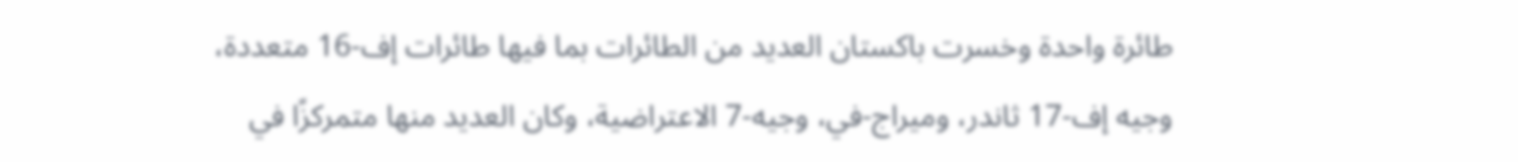طائرة واحدة وخسرت باكستان العديد من الطائرات بما فيها طائرات إف-16 متعددة، وجيه إف-17 ثاندر، وميراج-في، وجيه-7 الاعتراضية، وكان العديد منها متمركزًا في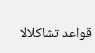قواعد تشاكلالا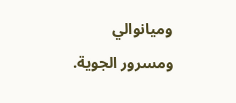وميانوالي ومسرور الجوية.